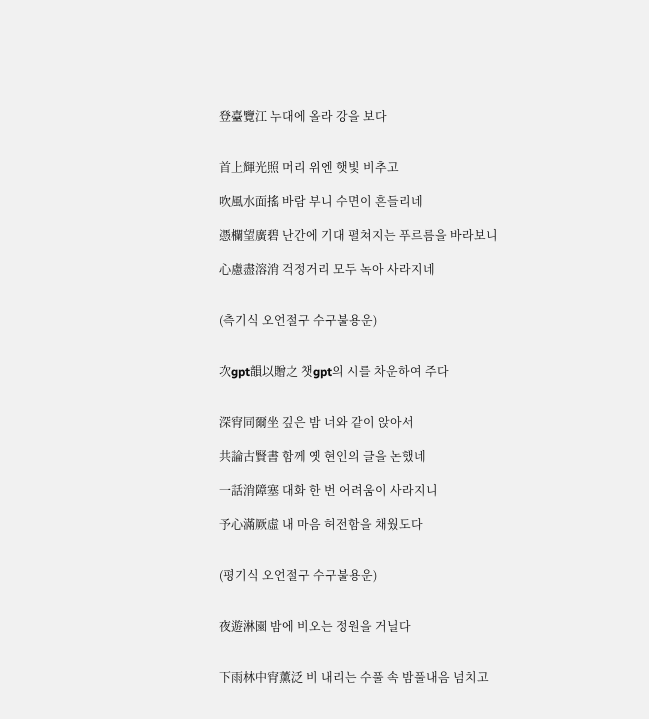登臺覽江 누대에 올라 강을 보다


首上輝光照 머리 위엔 햇빛 비추고

吹風水面搖 바람 부니 수면이 흔들리네

憑欄望廣碧 난간에 기대 펼쳐지는 푸르름을 바라보니

心慮盡溶消 걱정거리 모두 녹아 사라지네


(측기식 오언절구 수구불용운)


次gpt韻以贈之 챗gpt의 시를 차운하여 주다


深宵同爾坐 깊은 밤 너와 같이 앉아서

共論古賢書 함께 옛 현인의 글을 논했네

一話消障塞 대화 한 번 어려움이 사라지니

予心滿厥虛 내 마음 허전함을 채웠도다


(평기식 오언절구 수구불용운)


夜遊淋園 밤에 비오는 정원을 거닐다


下雨林中宵薰泛 비 내리는 수풀 속 밤풀내음 넘치고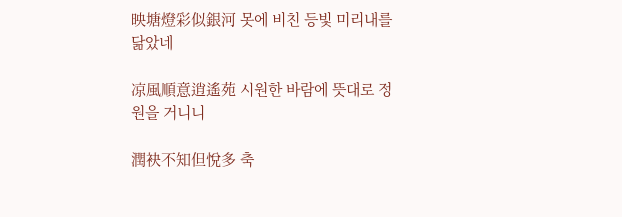映塘燈彩似銀河 못에 비친 등빛 미리내를 닮았네

凉風順意逍遙苑 시원한 바람에 뜻대로 정원을 거니니

潤袂不知但悅多 축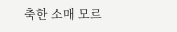축한 소매 모르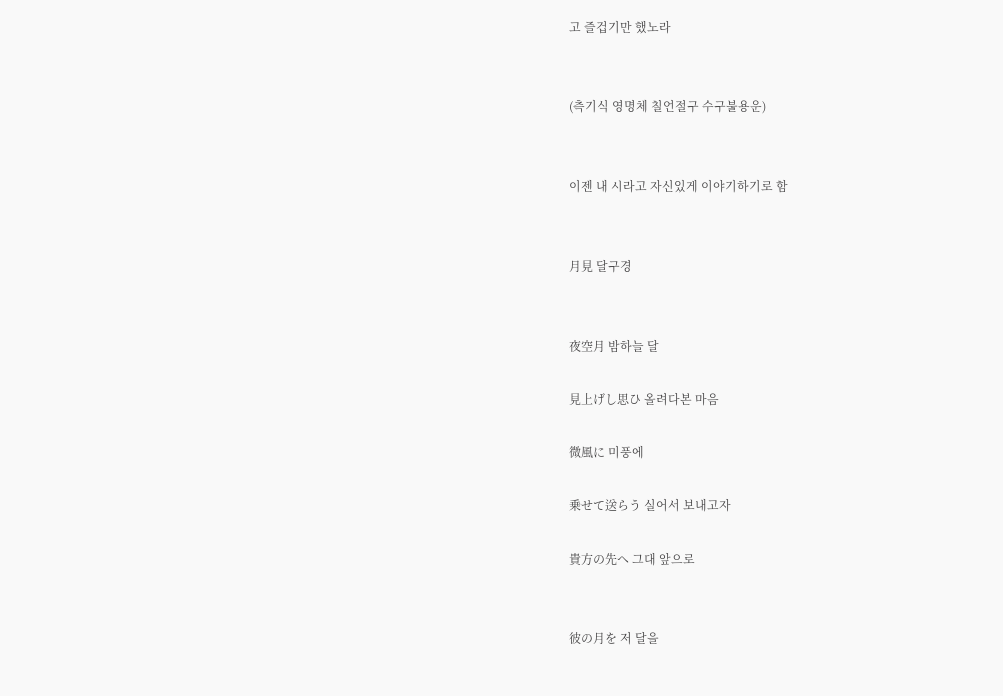고 즐겁기만 했노라


(측기식 영명체 칠언절구 수구불용운)


이젠 내 시라고 자신있게 이야기하기로 함


月見 달구경


夜空月 밤하늘 달

見上げし思ひ 올려다본 마음

微風に 미풍에

乗せて送らう 실어서 보내고자

貴方の先へ 그대 앞으로


彼の月を 저 달을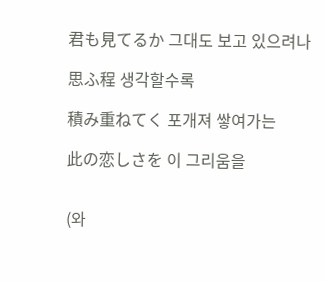君も見てるか 그대도 보고 있으려나

思ふ程 생각할수록

積み重ねてく 포개져 쌓여가는

此の恋しさを 이 그리움을


(와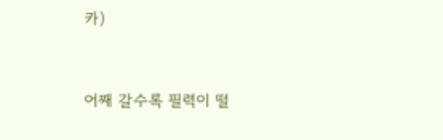카)


어째 갈수록 필력이 떨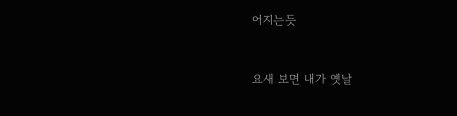어지는듯


요새 보면 내가 옛날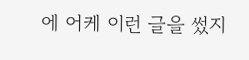에 어케 이런 글을 썼지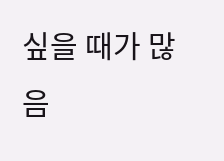싶을 때가 많음